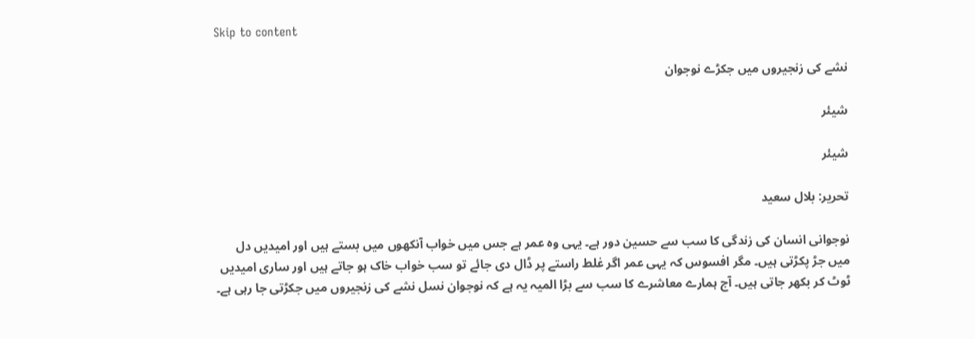Skip to content

نشے کی زنجیروں میں جکڑے نوجوان

شیئر

شیئر

تحریر: بلال سعید

نوجوانی انسان کی زندگی کا سب سے حسین دور ہے۔ یہی وہ عمر ہے جس میں خواب آنکھوں میں بستے ہیں اور امیدیں دل میں جڑ پکڑتی ہیں۔ مگر افسوس کہ یہی عمر اگر غلط راستے پر ڈال دی جائے تو سب خواب خاک ہو جاتے ہیں اور ساری امیدیں ٹوٹ کر بکھر جاتی ہیں۔ آج ہمارے معاشرے کا سب سے بڑا المیہ یہ ہے کہ نوجوان نسل نشے کی زنجیروں میں جکڑتی جا رہی ہے۔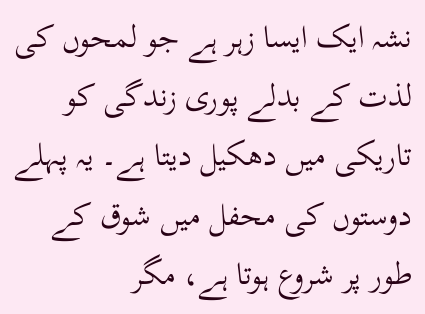نشہ ایک ایسا زہر ہے جو لمحوں کی لذت کے بدلے پوری زندگی کو تاریکی میں دھکیل دیتا ہے۔ یہ پہلے دوستوں کی محفل میں شوق کے طور پر شروع ہوتا ہے، مگر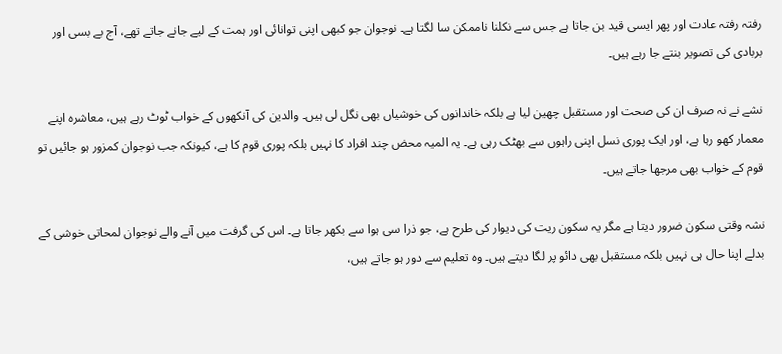رفتہ رفتہ عادت اور پھر ایسی قید بن جاتا ہے جس سے نکلنا ناممکن سا لگتا ہے۔ نوجوان جو کبھی اپنی توانائی اور ہمت کے لیے جانے جاتے تھے، آج بے بسی اور بربادی کی تصویر بنتے جا رہے ہیں۔

نشے نے نہ صرف ان کی صحت اور مستقبل چھین لیا ہے بلکہ خاندانوں کی خوشیاں بھی نگل لی ہیں۔ والدین کی آنکھوں کے خواب ٹوٹ رہے ہیں، معاشرہ اپنے معمار کھو رہا ہے، اور ایک پوری نسل اپنی راہوں سے بھٹک رہی ہے۔ یہ المیہ محض چند افراد کا نہیں بلکہ پوری قوم کا ہے، کیونکہ جب نوجوان کمزور ہو جائیں تو قوم کے خواب بھی مرجھا جاتے ہیں۔

نشہ وقتی سکون ضرور دیتا ہے مگر یہ سکون ریت کی دیوار کی طرح ہے، جو ذرا سی ہوا سے بکھر جاتا ہے۔ اس کی گرفت میں آنے والے نوجوان لمحاتی خوشی کے بدلے اپنا حال ہی نہیں بلکہ مستقبل بھی دائو پر لگا دیتے ہیں۔ وہ تعلیم سے دور ہو جاتے ہیں،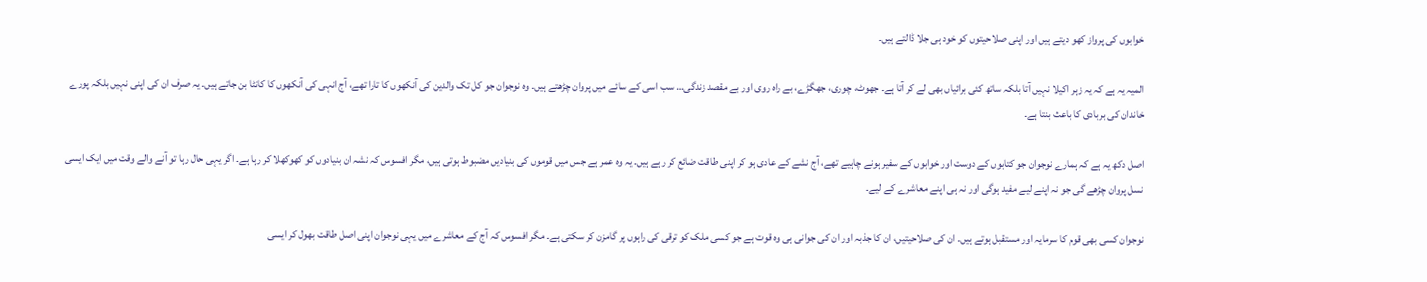خوابوں کی پرواز کھو دیتے ہیں اور اپنی صلاحیتوں کو خود ہی جلا ڈالتے ہیں۔

المیہ یہ ہے کہ یہ زہر اکیلا نہیں آتا بلکہ ساتھ کئی برائیاں بھی لے کر آتا ہے۔ جھوٹ، چوری، جھگڑے، بے راہ روی اور بے مقصد زندگی… سب اسی کے سائے میں پروان چڑھتے ہیں۔ وہ نوجوان جو کل تک والدین کی آنکھوں کا تارا تھے، آج انہی کی آنکھوں کا کانٹا بن جاتے ہیں۔ یہ صرف ان کی اپنی نہیں بلکہ پورے خاندان کی بربادی کا باعث بنتا ہے۔

اصل دکھ یہ ہے کہ ہمارے نوجوان جو کتابوں کے دوست اور خوابوں کے سفیر ہونے چاہیے تھے، آج نشے کے عادی ہو کر اپنی طاقت ضائع کر رہے ہیں۔ یہ وہ عمر ہے جس میں قوموں کی بنیادیں مضبوط ہوتی ہیں، مگر افسوس کہ نشہ ان بنیادوں کو کھوکھلا کر رہا ہے۔ اگر یہی حال رہا تو آنے والے وقت میں ایک ایسی نسل پروان چڑھے گی جو نہ اپنے لیے مفید ہوگی اور نہ ہی اپنے معاشرے کے لیے۔

نوجوان کسی بھی قوم کا سرمایہ اور مستقبل ہوتے ہیں۔ ان کی صلاحیتیں، ان کا جذبہ اور ان کی جوانی ہی وہ قوت ہے جو کسی ملک کو ترقی کی راہوں پر گامزن کر سکتی ہے۔ مگر افسوس کہ آج کے معاشرے میں یہی نوجوان اپنی اصل طاقت بھول کر ایسی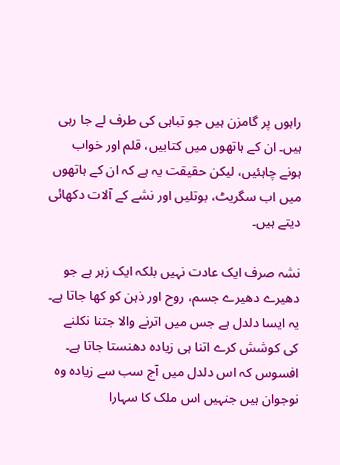راہوں پر گامزن ہیں جو تباہی کی طرف لے جا رہی ہیں۔ ان کے ہاتھوں میں کتابیں، قلم اور خواب ہونے چاہئیں، لیکن حقیقت یہ ہے کہ ان کے ہاتھوں میں اب سگریٹ، بوتلیں اور نشے کے آلات دکھائی دیتے ہیں۔

نشہ صرف ایک عادت نہیں بلکہ ایک زہر ہے جو دھیرے دھیرے جسم، روح اور ذہن کو کھا جاتا ہے۔ یہ ایسا دلدل ہے جس میں اترنے والا جتنا نکلنے کی کوشش کرے اتنا ہی زیادہ دھنستا جاتا ہے۔ افسوس کہ اس دلدل میں آج سب سے زیادہ وہ نوجوان ہیں جنہیں اس ملک کا سہارا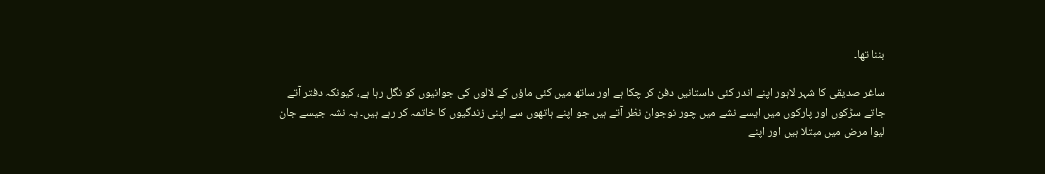بننا تھا۔

ساغر صدیقی کا شہر لاہور اپنے اندر کئی داستانیں دفن کر چکا ہے اور ساتھ میں کئی ماؤں کے لالوں کی جوانیوں کو نگل رہا ہے، کیونکہ دفتر آتے جاتے سڑکوں اور پارکوں میں ایسے نشے میں چور نوجوان نظر آتے ہیں جو اپنے ہاتھوں سے اپنی زندگیوں کا خاتمہ کر رہے ہیں۔ یہ نشہ جیسے جان لیوا مرض میں مبتلا ہیں اور اپنے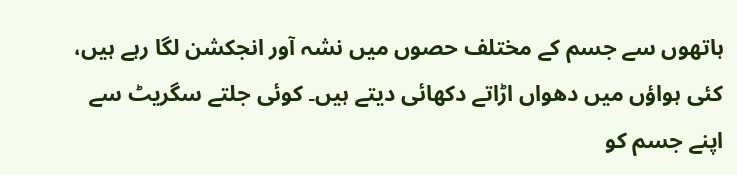ہاتھوں سے جسم کے مختلف حصوں میں نشہ آور انجکشن لگا رہے ہیں، کئی ہواؤں میں دھواں اڑاتے دکھائی دیتے ہیں۔ کوئی جلتے سگریٹ سے اپنے جسم کو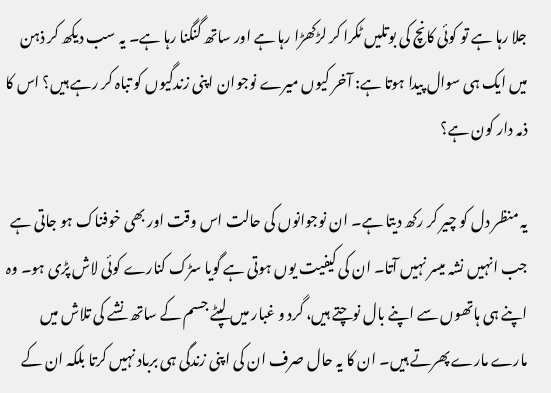جلا رہا ہے تو کوئی کانچ کی بوتلیں ٹکرا کر لڑکھڑا رہا ہے اور ساتھ گنگنا رہا ہے۔ یہ سب دیکھ کر ذہن میں ایک ہی سوال پیدا ہوتا ہے: آخر کیوں میرے نوجوان اپنی زندگیوں کو تباہ کر رہے ہیں؟ اس کا ذمہ دار کون ہے؟

یہ منظر دل کو چیر کر رکھ دیتا ہے۔ ان نوجوانوں کی حالت اس وقت اور بھی خوفناک ہو جاتی ہے جب انہیں نشہ میسر نہیں آتا۔ ان کی کیفیت یوں ہوتی ہے گویا سڑک کنارے کوئی لاش پڑی ہو۔ وہ اپنے ہی ہاتھوں سے اپنے بال نوچتے ہیں، گرد و غبار میں لپٹے جسم کے ساتھ نشے کی تلاش میں مارے مارے پھرتے ہیں۔ ان کا یہ حال صرف ان کی اپنی زندگی ہی برباد نہیں کرتا بلکہ ان کے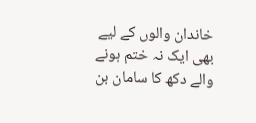خاندان والوں کے لیے بھی ایک نہ ختم ہونے والے دکھ کا سامان بن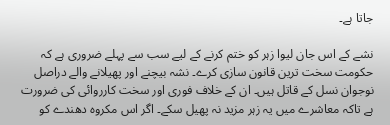جاتا ہے۔

نشے کے اس جان لیوا زہر کو ختم کرنے کے لیے سب سے پہلے ضروری ہے کہ حکومت سخت ترین قانون سازی کرے۔ نشہ بیچنے اور پھیلانے والے دراصل نوجوان نسل کے قاتل ہیں۔ ان کے خلاف فوری اور سخت کارروائی کی ضرورت ہے تاکہ معاشرے میں یہ زہر مزید نہ پھیل سکے۔ اگر اس مکروہ دھندے کو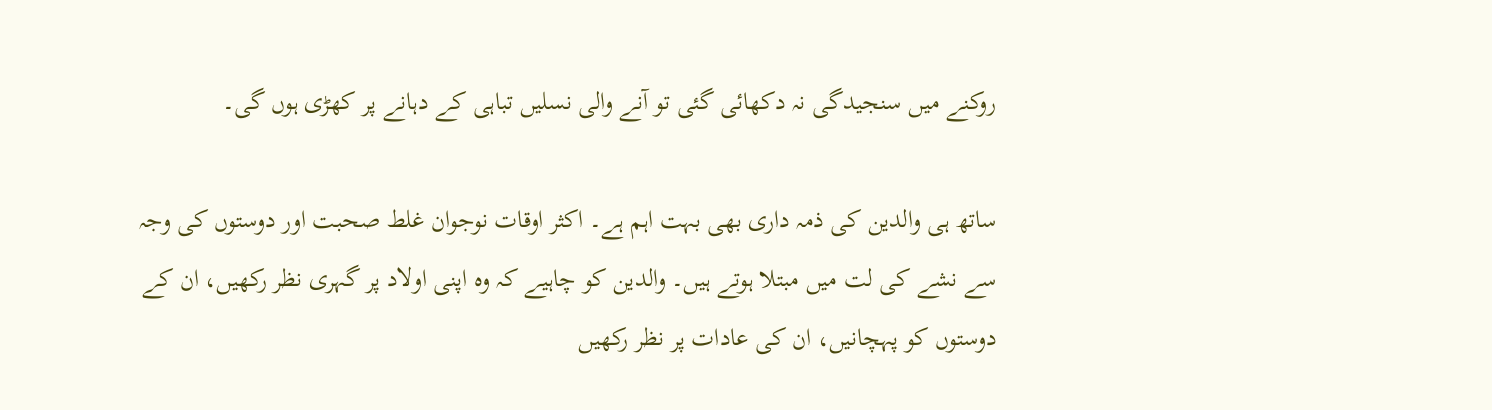روکنے میں سنجیدگی نہ دکھائی گئی تو آنے والی نسلیں تباہی کے دہانے پر کھڑی ہوں گی۔

ساتھ ہی والدین کی ذمہ داری بھی بہت اہم ہے۔ اکثر اوقات نوجوان غلط صحبت اور دوستوں کی وجہ سے نشے کی لت میں مبتلا ہوتے ہیں۔ والدین کو چاہیے کہ وہ اپنی اولاد پر گہری نظر رکھیں، ان کے دوستوں کو پہچانیں، ان کی عادات پر نظر رکھیں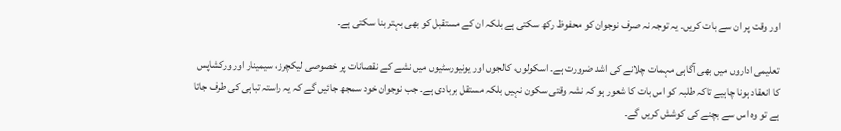اور وقت پر ان سے بات کریں۔ یہ توجہ نہ صرف نوجوان کو محفوظ رکھ سکتی ہے بلکہ ان کے مستقبل کو بھی بہتر بنا سکتی ہے۔

تعلیمی اداروں میں بھی آگاہی مہمات چلانے کی اشد ضرورت ہے۔ اسکولوں، کالجوں اور یونیورسٹیوں میں نشے کے نقصانات پر خصوصی لیکچرز، سیمینار اور ورکشاپس کا انعقاد ہونا چاہیے تاکہ طلبہ کو اس بات کا شعور ہو کہ نشہ وقتی سکون نہیں بلکہ مستقل بربادی ہے۔ جب نوجوان خود سمجھ جائیں گے کہ یہ راستہ تباہی کی طرف جاتا ہے تو وہ اس سے بچنے کی کوشش کریں گے۔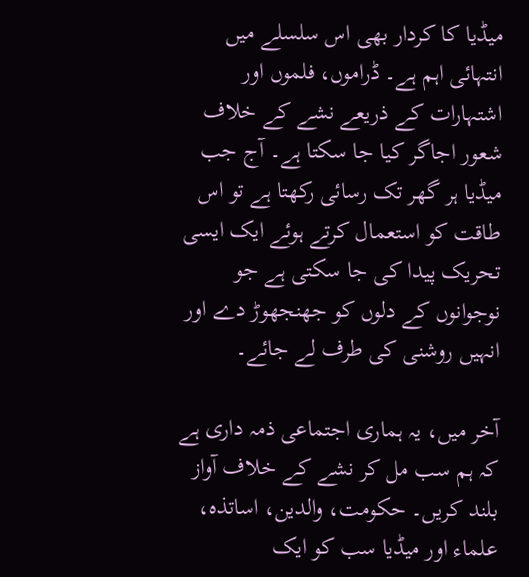میڈیا کا کردار بھی اس سلسلے میں انتہائی اہم ہے۔ ڈراموں، فلموں اور اشتہارات کے ذریعے نشے کے خلاف شعور اجاگر کیا جا سکتا ہے۔ آج جب میڈیا ہر گھر تک رسائی رکھتا ہے تو اس طاقت کو استعمال کرتے ہوئے ایک ایسی تحریک پیدا کی جا سکتی ہے جو نوجوانوں کے دلوں کو جھنجھوڑ دے اور انہیں روشنی کی طرف لے جائے۔

آخر میں، یہ ہماری اجتماعی ذمہ داری ہے کہ ہم سب مل کر نشے کے خلاف آواز بلند کریں۔ حکومت، والدین، اساتذہ، علماء اور میڈیا سب کو ایک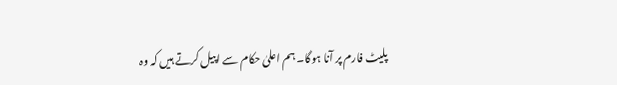پلیٹ فارم پر آنا ہوگا۔ ہم اعلیٰ حکام سے اپیل کرتے ہیں کہ وہ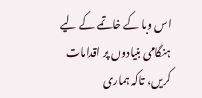اس وبا کے خاتمے کے لیے ہنگامی بنیادوں پر اقدامات کریں، تاکہ ہماری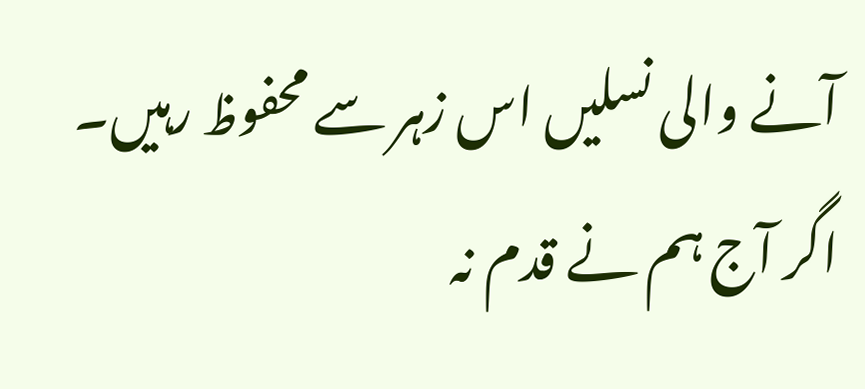آنے والی نسلیں اس زہر سے محفوظ رہیں۔ اگر آج ہم نے قدم نہ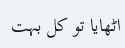اٹھایا تو کل بہت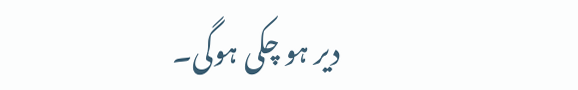دیر ہو چکی ہوگی۔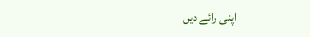اپنی رائے دیں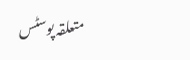متعلقہ پوسٹس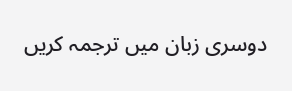دوسری زبان میں ترجمہ کریں